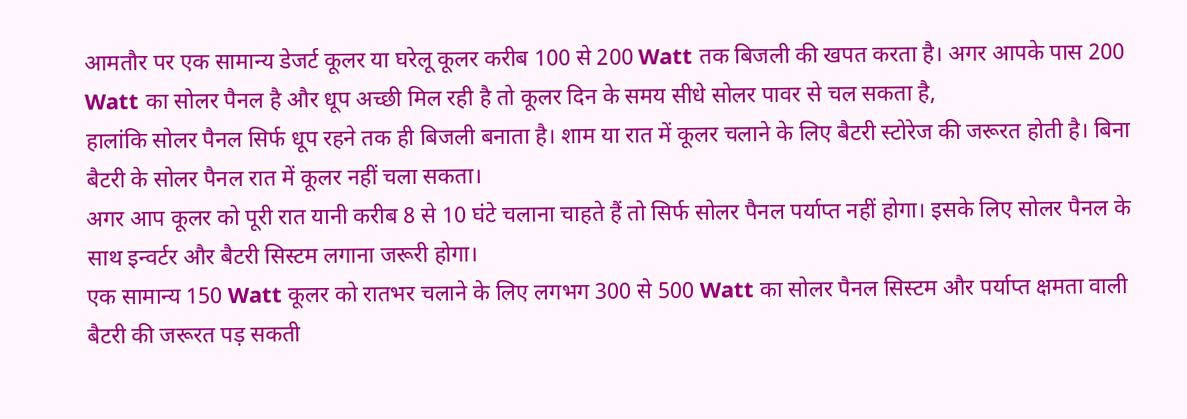आमतौर पर एक सामान्य डेजर्ट कूलर या घरेलू कूलर करीब 100 से 200 Watt तक बिजली की खपत करता है। अगर आपके पास 200 Watt का सोलर पैनल है और धूप अच्छी मिल रही है तो कूलर दिन के समय सीधे सोलर पावर से चल सकता है,
हालांकि सोलर पैनल सिर्फ धूप रहने तक ही बिजली बनाता है। शाम या रात में कूलर चलाने के लिए बैटरी स्टोरेज की जरूरत होती है। बिना बैटरी के सोलर पैनल रात में कूलर नहीं चला सकता।
अगर आप कूलर को पूरी रात यानी करीब 8 से 10 घंटे चलाना चाहते हैं तो सिर्फ सोलर पैनल पर्याप्त नहीं होगा। इसके लिए सोलर पैनल के साथ इन्वर्टर और बैटरी सिस्टम लगाना जरूरी होगा।
एक सामान्य 150 Watt कूलर को रातभर चलाने के लिए लगभग 300 से 500 Watt का सोलर पैनल सिस्टम और पर्याप्त क्षमता वाली बैटरी की जरूरत पड़ सकती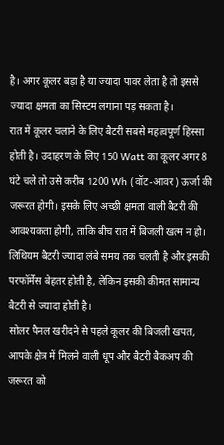है। अगर कूलर बड़ा है या ज्यादा पावर लेता है तो इससे ज्यादा क्षमता का सिस्टम लगाना पड़ सकता है।
रात में कूलर चलाने के लिए बैटरी सबसे महत्वपूर्ण हिस्सा होती है। उदाहरण के लिए 150 Watt का कूलर अगर 8 घंटे चले तो उसे करीब 1200 Wh (वॉट-आवर) ऊर्जा की जरूरत होगी। इसके लिए अच्छी क्षमता वाली बैटरी की आवश्यकता होगी, ताकि बीच रात में बिजली खत्म न हो। लिथियम बैटरी ज्यादा लंबे समय तक चलती है और इसकी परफॉर्मेंस बेहतर होती है, लेकिन इसकी कीमत सामान्य बैटरी से ज्यादा होती है।
सोलर पैनल खरीदने से पहले कूलर की बिजली खपत, आपके क्षेत्र में मिलने वाली धूप और बैटरी बैकअप की जरूरत को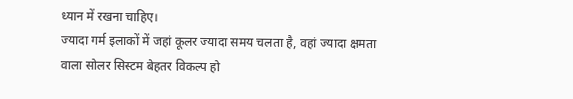ध्यान में रखना चाहिए।
ज्यादा गर्म इलाकों में जहां कूलर ज्यादा समय चलता है, वहां ज्यादा क्षमता वाला सोलर सिस्टम बेहतर विकल्प हो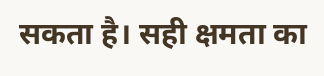सकता है। सही क्षमता का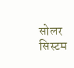सोलर सिस्टम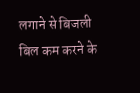लगाने से बिजली बिल कम करने के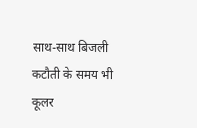साथ-साथ बिजली कटौती के समय भी कूलर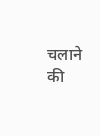चलाने की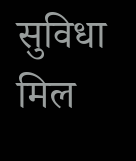सुविधा मिल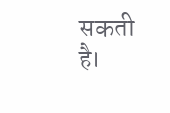सकती है।